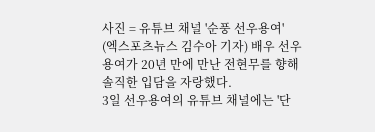사진 = 유튜브 채널 '순풍 선우용여'
(엑스포츠뉴스 김수아 기자) 배우 선우용여가 20년 만에 만난 전현무를 향해 솔직한 입담을 자랑했다.
3일 선우용여의 유튜브 채널에는 '단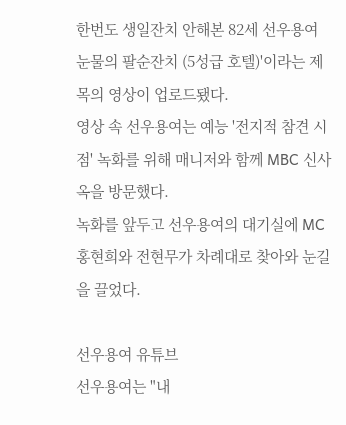한번도 생일잔치 안해본 82세 선우용여 눈물의 팔순잔치 (5성급 호텔)'이라는 제목의 영상이 업로드됐다.
영상 속 선우용여는 예능 '전지적 참견 시점' 녹화를 위해 매니저와 함께 MBC 신사옥을 방문했다.
녹화를 앞두고 선우용여의 대기실에 MC 홍현희와 전현무가 차례대로 찾아와 눈길을 끌었다.

선우용여 유튜브
선우용여는 "내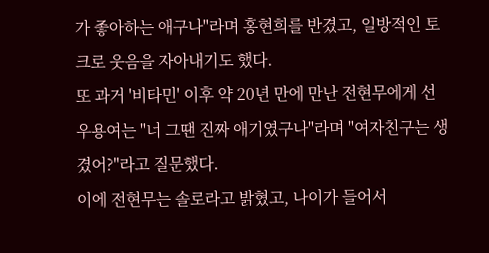가 좋아하는 애구나"라며 홍현희를 반겼고, 일방적인 토크로 웃음을 자아내기도 했다.
또 과거 '비타민' 이후 약 20년 만에 만난 전현무에게 선우용여는 "너 그땐 진짜 애기였구나"라며 "여자친구는 생겼어?"라고 질문했다.
이에 전현무는 솔로라고 밝혔고, 나이가 들어서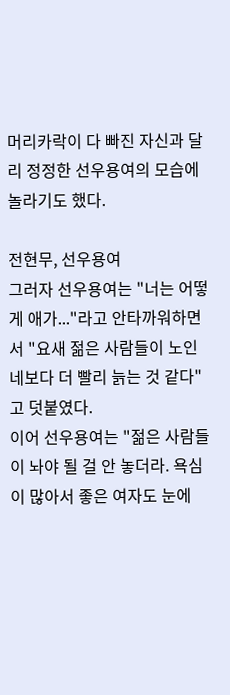머리카락이 다 빠진 자신과 달리 정정한 선우용여의 모습에 놀라기도 했다.

전현무, 선우용여
그러자 선우용여는 "너는 어떻게 애가..."라고 안타까워하면서 "요새 젊은 사람들이 노인네보다 더 빨리 늙는 것 같다"고 덧붙였다.
이어 선우용여는 "젊은 사람들이 놔야 될 걸 안 놓더라. 욕심이 많아서 좋은 여자도 눈에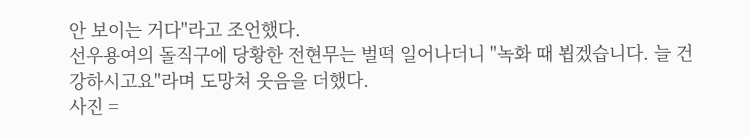안 보이는 거다"라고 조언했다.
선우용여의 돌직구에 당황한 전현무는 벌떡 일어나더니 "녹화 때 뵙겠습니다. 늘 건강하시고요"라며 도망쳐 웃음을 더했다.
사진 =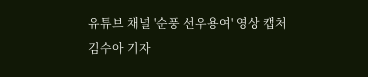유튜브 채널 '순풍 선우용여' 영상 캡처
김수아 기자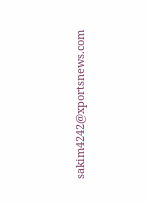sakim4242@xportsnews.com